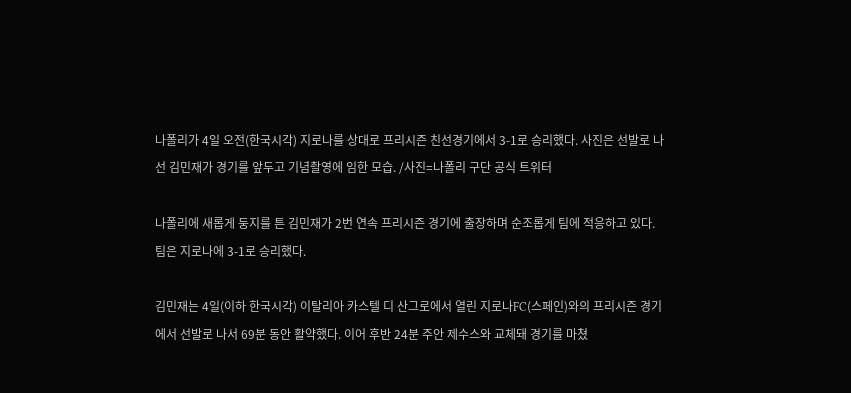나폴리가 4일 오전(한국시각) 지로나를 상대로 프리시즌 친선경기에서 3-1로 승리했다. 사진은 선발로 나선 김민재가 경기를 앞두고 기념촬영에 임한 모습. /사진=나폴리 구단 공식 트위터

나폴리에 새롭게 둥지를 튼 김민재가 2번 연속 프리시즌 경기에 출장하며 순조롭게 팀에 적응하고 있다. 팀은 지로나에 3-1로 승리했다.

김민재는 4일(이하 한국시각) 이탈리아 카스텔 디 산그로에서 열린 지로나FC(스페인)와의 프리시즌 경기에서 선발로 나서 69분 동안 활약했다. 이어 후반 24분 주안 제수스와 교체돼 경기를 마쳤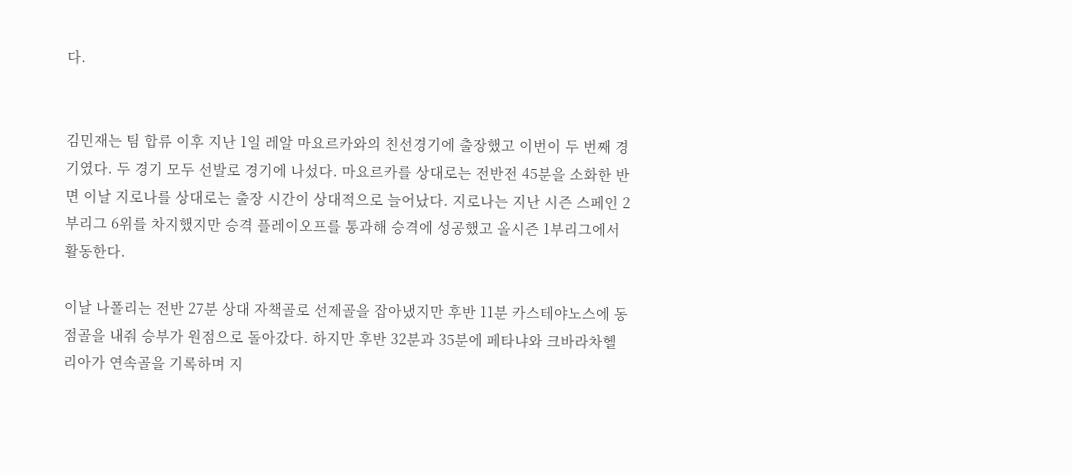다.


김민재는 팀 합류 이후 지난 1일 레알 마요르카와의 친선경기에 출장했고 이번이 두 번째 경기였다. 두 경기 모두 선발로 경기에 나섰다. 마요르카를 상대로는 전반전 45분을 소화한 반면 이날 지로나를 상대로는 출장 시간이 상대적으로 늘어났다. 지로나는 지난 시즌 스페인 2부리그 6위를 차지했지만 승격 플레이오프를 통과해 승격에 성공했고 올시즌 1부리그에서 활동한다.

이날 나폴리는 전반 27분 상대 자책골로 선제골을 잡아냈지만 후반 11분 카스테야노스에 동점골을 내줘 승부가 원점으로 돌아갔다. 하지만 후반 32분과 35분에 페타냐와 크바라차헬리아가 연속골을 기록하며 지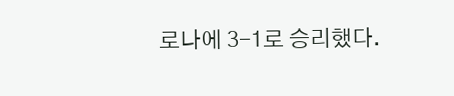로나에 3-1로 승리했다.